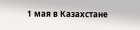1 мая в Казахстане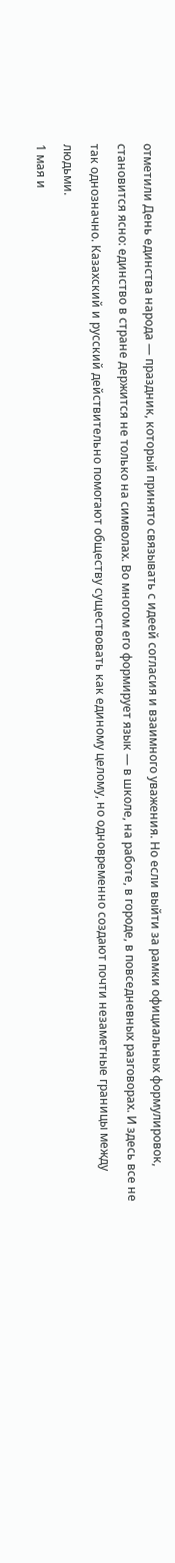отметили День единства народа — праздник, который принято связывать с идеей согласия и взаимного уважения. Но если выйти за рамки официальных формулировок, становится ясно: единство в стране держится не только на символах. Во многом его формирует язык — в школе, на работе, в городе, в повседневных разговорах. И здесь все не так однозначно. Казахский и русский действительно помогают обществу существовать как единому целому, но одновременно создают почти незаметные границы между людьми.
1 мая и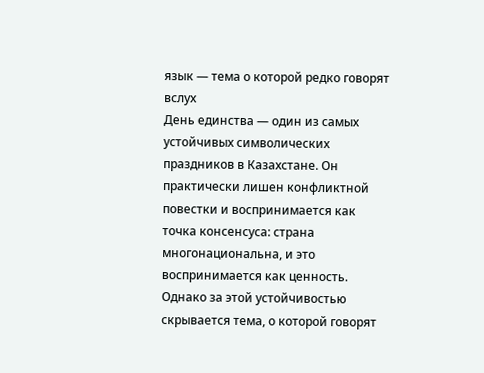язык — тема о которой редко говорят вслух
День единства — один из самых устойчивых символических праздников в Казахстане. Он практически лишен конфликтной повестки и воспринимается как точка консенсуса: страна многонациональна, и это воспринимается как ценность. Однако за этой устойчивостью скрывается тема, о которой говорят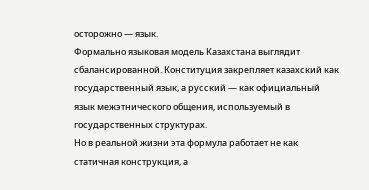осторожно — язык.
Формально языковая модель Казахстана выглядит сбалансированной. Конституция закрепляет казахский как государственный язык, а русский — как официальный язык межэтнического общения, используемый в государственных структурах.
Но в реальной жизни эта формула работает не как статичная конструкция, а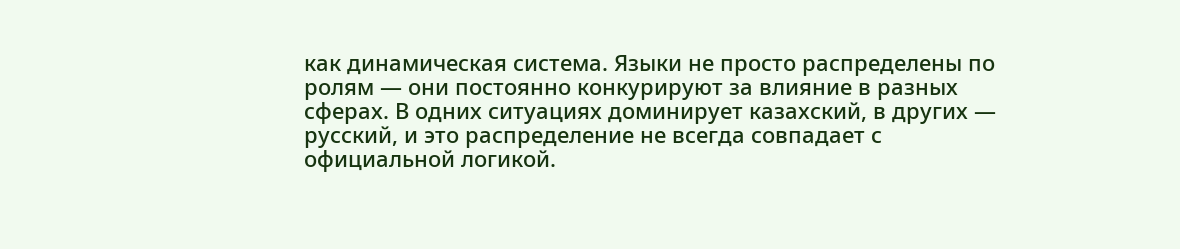как динамическая система. Языки не просто распределены по ролям — они постоянно конкурируют за влияние в разных сферах. В одних ситуациях доминирует казахский, в других — русский, и это распределение не всегда совпадает с официальной логикой.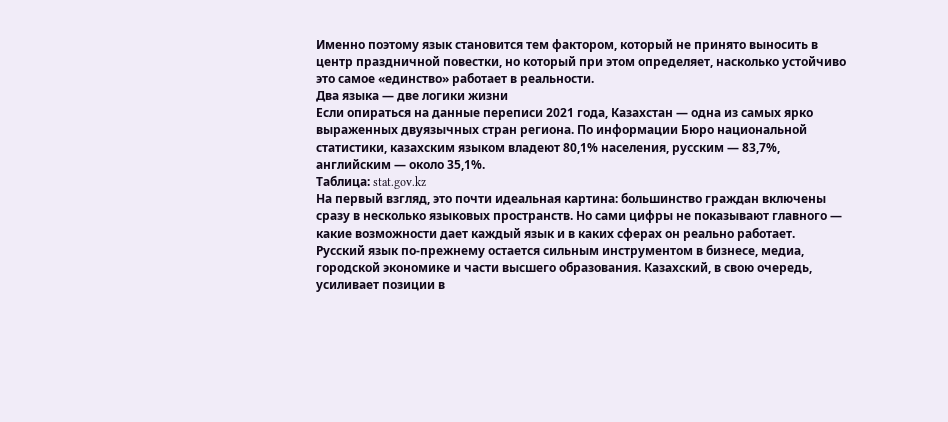Именно поэтому язык становится тем фактором, который не принято выносить в центр праздничной повестки, но который при этом определяет, насколько устойчиво это самое «единство» работает в реальности.
Два языка — две логики жизни
Если опираться на данные переписи 2021 года, Казахстан — одна из самых ярко выраженных двуязычных стран региона. По информации Бюро национальной статистики, казахским языком владеют 80,1% населения, русским — 83,7%, английским — около 35,1%.
Таблица: stat.gov.kz
На первый взгляд, это почти идеальная картина: большинство граждан включены сразу в несколько языковых пространств. Но сами цифры не показывают главного — какие возможности дает каждый язык и в каких сферах он реально работает.
Русский язык по-прежнему остается сильным инструментом в бизнесе, медиа, городской экономике и части высшего образования. Казахский, в свою очередь, усиливает позиции в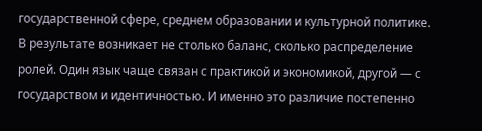государственной сфере, среднем образовании и культурной политике.
В результате возникает не столько баланс, сколько распределение ролей. Один язык чаще связан с практикой и экономикой, другой — с государством и идентичностью. И именно это различие постепенно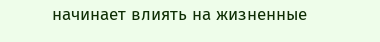начинает влиять на жизненные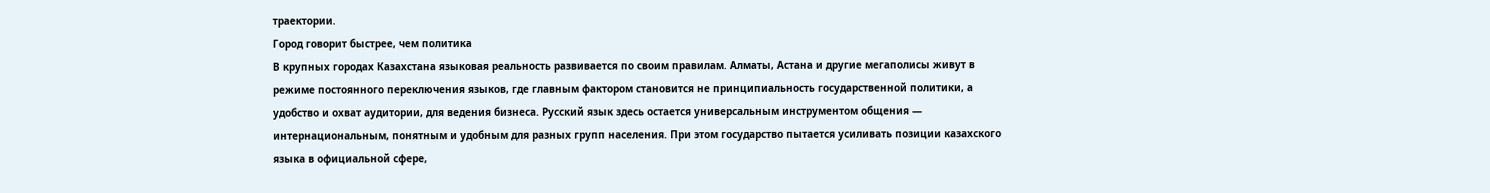траектории.
Город говорит быстрее, чем политика
В крупных городах Казахстана языковая реальность развивается по своим правилам. Алматы, Астана и другие мегаполисы живут в режиме постоянного переключения языков, где главным фактором становится не принципиальность государственной политики, а удобство и охват аудитории, для ведения бизнеса. Русский язык здесь остается универсальным инструментом общения — интернациональным, понятным и удобным для разных групп населения. При этом государство пытается усиливать позиции казахского языка в официальной сфере,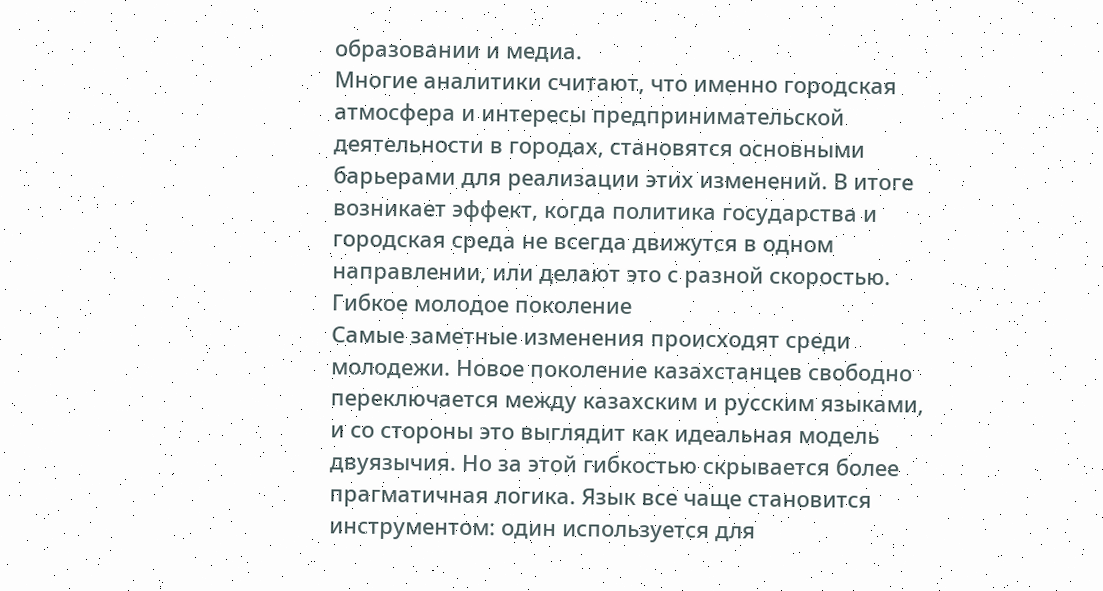образовании и медиа.
Многие аналитики считают, что именно городская атмосфера и интересы предпринимательской деятельности в городах, становятся основными барьерами для реализации этих изменений. В итоге возникает эффект, когда политика государства и городская среда не всегда движутся в одном направлении, или делают это с разной скоростью.
Гибкое молодое поколение
Самые заметные изменения происходят среди молодежи. Новое поколение казахстанцев свободно переключается между казахским и русским языками, и со стороны это выглядит как идеальная модель двуязычия. Но за этой гибкостью скрывается более прагматичная логика. Язык все чаще становится инструментом: один используется для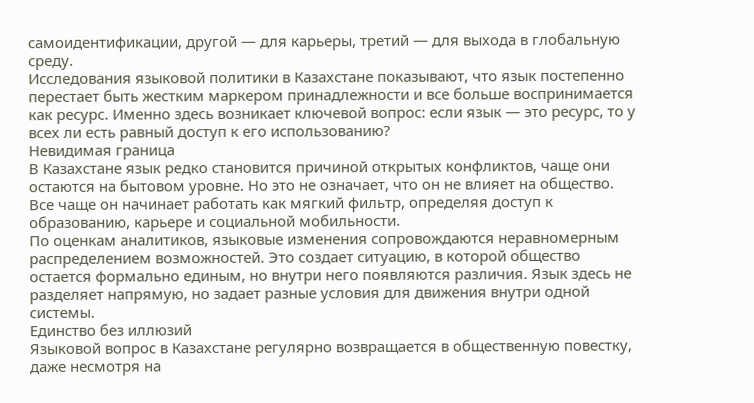самоидентификации, другой — для карьеры, третий — для выхода в глобальную среду.
Исследования языковой политики в Казахстане показывают, что язык постепенно перестает быть жестким маркером принадлежности и все больше воспринимается как ресурс. Именно здесь возникает ключевой вопрос: если язык — это ресурс, то у всех ли есть равный доступ к его использованию?
Невидимая граница
В Казахстане язык редко становится причиной открытых конфликтов, чаще они остаются на бытовом уровне. Но это не означает, что он не влияет на общество. Все чаще он начинает работать как мягкий фильтр, определяя доступ к образованию, карьере и социальной мобильности.
По оценкам аналитиков, языковые изменения сопровождаются неравномерным распределением возможностей. Это создает ситуацию, в которой общество остается формально единым, но внутри него появляются различия. Язык здесь не разделяет напрямую, но задает разные условия для движения внутри одной системы.
Единство без иллюзий
Языковой вопрос в Казахстане регулярно возвращается в общественную повестку, даже несмотря на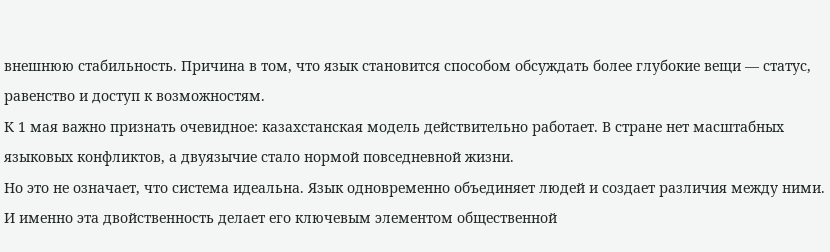внешнюю стабильность. Причина в том, что язык становится способом обсуждать более глубокие вещи — статус, равенство и доступ к возможностям.
К 1 мая важно признать очевидное: казахстанская модель действительно работает. В стране нет масштабных языковых конфликтов, а двуязычие стало нормой повседневной жизни.
Но это не означает, что система идеальна. Язык одновременно объединяет людей и создает различия между ними. И именно эта двойственность делает его ключевым элементом общественной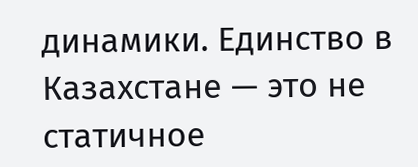динамики. Единство в Казахстане — это не статичное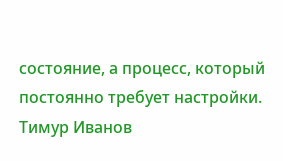состояние, а процесс, который постоянно требует настройки.
Тимур Иванов